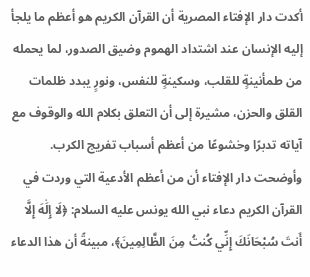أكدت دار الإفتاء المصرية أن القرآن الكريم هو أعظم ما يلجأ إليه الإنسان عند اشتداد الهموم وضيق الصدور، لما يحمله من طمأنينةٍ للقلب، وسكينةٍ للنفس، ونورٍ يبدد ظلمات القلق والحزن، مشيرة إلى أن التعلق بكلام الله والوقوف مع آياته تدبرًا وخشوعًا من أعظم أسباب تفريج الكرب.
وأوضحت دار الإفتاء أن من أعظم الأدعية التي وردت في القرآن الكريم دعاء نبي الله يونس عليه السلام: ﴿لَا إِلَٰهَ إِلَّا أَنتَ سُبْحَانَكَ إِنِّي كُنتُ مِنَ الظَّالِمِينَ﴾، مبينةً أن هذا الدعاء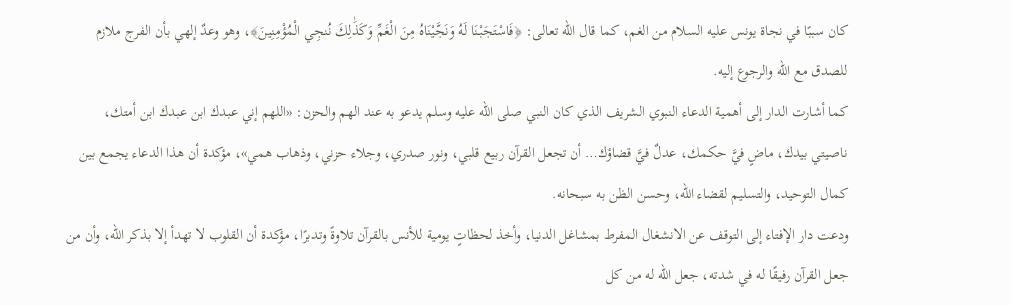كان سببًا في نجاة يونس عليه السلام من الغم، كما قال الله تعالى: ﴿فَاسْتَجَبْنَا لَهُ وَنَجَّيْنَاهُ مِنَ الْغَمِّ وَكَذَٰلِكَ نُنجِي الْمُؤْمِنِينَ﴾، وهو وعدٌ إلهي بأن الفرج ملازم للصدق مع الله والرجوع إليه.
كما أشارت الدار إلى أهمية الدعاء النبوي الشريف الذي كان النبي صلى الله عليه وسلم يدعو به عند الهم والحزن: «اللهم إني عبدك ابن عبدك ابن أمتك، ناصيتي بيدك، ماضٍ فيَّ حكمك، عدلٌ فيَّ قضاؤك… أن تجعل القرآن ربيع قلبي، ونور صدري، وجلاء حزني، وذهاب همي»، مؤكدة أن هذا الدعاء يجمع بين كمال التوحيد، والتسليم لقضاء الله، وحسن الظن به سبحانه.
ودعت دار الإفتاء إلى التوقف عن الانشغال المفرط بمشاغل الدنيا، وأخذ لحظاتٍ يومية للأنس بالقرآن تلاوةً وتدبرًا، مؤكدة أن القلوب لا تهدأ إلا بذكر الله، وأن من جعل القرآن رفيقًا له في شدته، جعل الله له من كل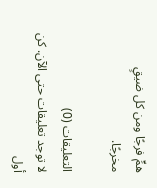همٍّ فرجًا ومن كل ضيقٍ مخرجًا.

التعليقات (0)
لا توجد تعليقات حتى الآن. كن أول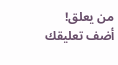من يعلق!
أضف تعليقك